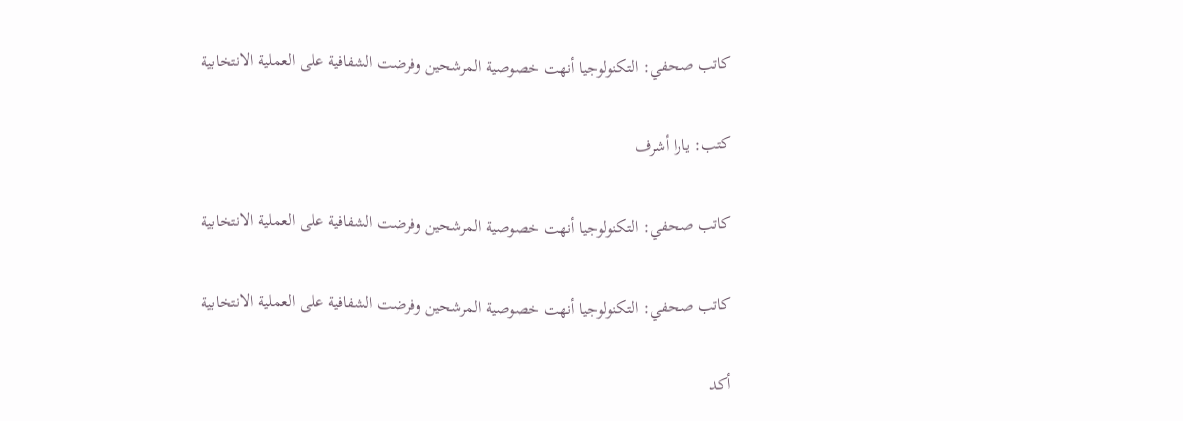كاتب صحفي: التكنولوجيا أنهت خصوصية المرشحين وفرضت الشفافية على العملية الانتخابية

كتب: يارا أشرف

كاتب صحفي: التكنولوجيا أنهت خصوصية المرشحين وفرضت الشفافية على العملية الانتخابية

كاتب صحفي: التكنولوجيا أنهت خصوصية المرشحين وفرضت الشفافية على العملية الانتخابية

أكد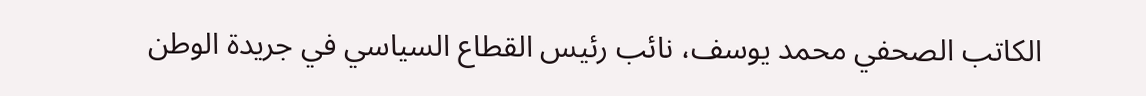الكاتب الصحفي محمد يوسف، نائب رئيس القطاع السياسي في جريدة الوطن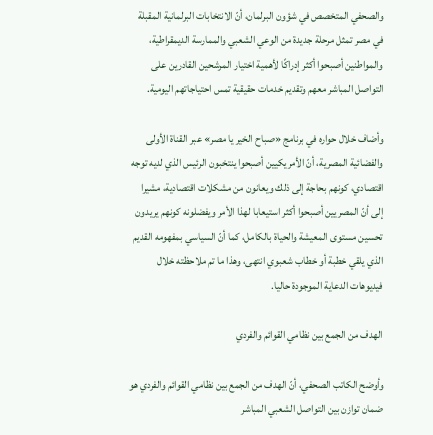والصحفي المتخصص في شؤون البرلمان، أنّ الانتخابات البرلمانية المقبلة في مصر تمثل مرحلة جديدة من الوعي الشعبي والممارسة الديمقراطية، والمواطنين أصبحوا أكثر إدراكًا لأهمية اختيار المرشحين القادرين على التواصل المباشر معهم وتقديم خدمات حقيقية تمس احتياجاتهم اليومية.

وأضاف خلال حواره في برنامج «صباح الخير يا مصر» عبر القناة الأولى والفضائية المصرية، أنّ الأمريكيين أصبحوا ينتخبون الرئيس الذي لديه توجه اقتصادي، كونهم بحاجة إلى ذلك ويعانون من مشكلات اقتصادية، مشيرا إلى أنّ المصريين أصبحوا أكثر استيعابا لهذا الأمر ويفضلونه كونهم يريدون تحسين مستوى المعيشة والحياة بالكامل، كما أنّ السياسي بمفهومه القديم الذي يلقي خطبة أو خطاب شعبوي انتهى، وهذا ما تم ملاحظته خلال فيديوهات الدعاية الموجودة حاليا.

الهدف من الجمع بين نظامي القوائم والفردي

وأوضح الكاتب الصحفي، أنّ الهدف من الجمع بين نظامي القوائم والفردي هو ضمان توازن بين التواصل الشعبي المباشر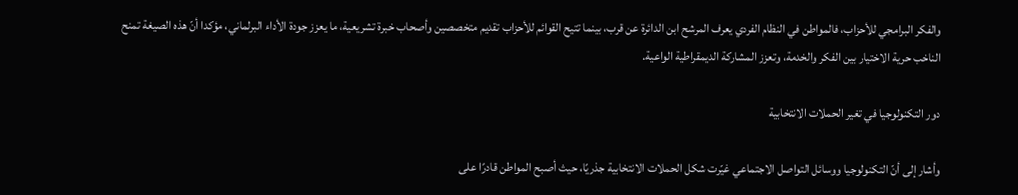والفكر البرامجي للأحزاب، فالمواطن في النظام الفردي يعرف المرشح ابن الدائرة عن قرب، بينما تتيح القوائم للأحزاب تقديم متخصصين وأصحاب خبرة تشريعية، ما يعزز جودة الأداء البرلماني، مؤكدا أنّ هذه الصيغة تمنح الناخب حرية الاختيار بين الفكر والخدمة، وتعزز المشاركة الديمقراطية الواعية.

دور التكنولوجيا في تغير الحملات الانتخابية

وأشار إلى أنّ التكنولوجيا ووسائل التواصل الاجتماعي غيّرت شكل الحملات الانتخابية جذريًا، حيث أصبح المواطن قادرًا على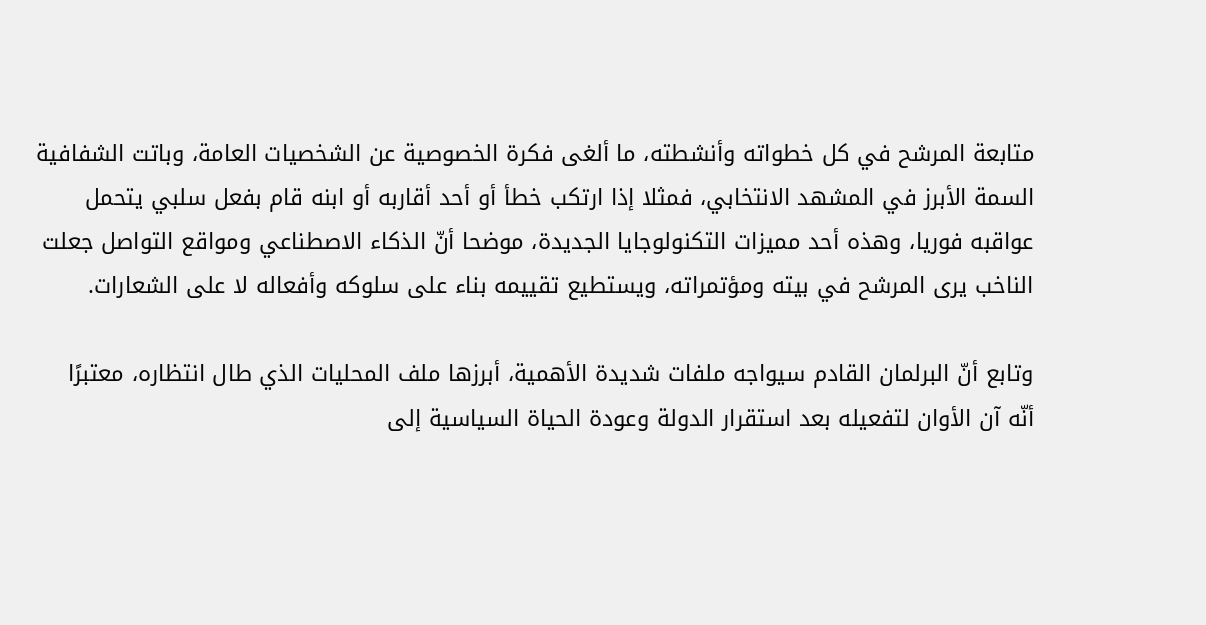متابعة المرشح في كل خطواته وأنشطته، ما ألغى فكرة الخصوصية عن الشخصيات العامة، وباتت الشفافية السمة الأبرز في المشهد الانتخابي، فمثلا إذا ارتكب خطأ أو أحد أقاربه أو ابنه قام بفعل سلبي يتحمل عواقبه فوريا، وهذه أحد مميزات التكنولوجايا الجديدة، موضحا أنّ الذكاء الاصطناعي ومواقع التواصل جعلت الناخب يرى المرشح في بيته ومؤتمراته، ويستطيع تقييمه بناء على سلوكه وأفعاله لا على الشعارات.

وتابع أنّ البرلمان القادم سيواجه ملفات شديدة الأهمية، أبرزها ملف المحليات الذي طال انتظاره، معتبرًا أنّه آن الأوان لتفعيله بعد استقرار الدولة وعودة الحياة السياسية إلى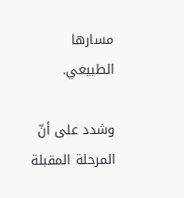مسارها الطبيعي.

وشدد على أنّ المرحلة المقبلة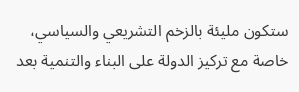ستكون مليئة بالزخم التشريعي والسياسي، خاصة مع تركيز الدولة على البناء والتنمية بعد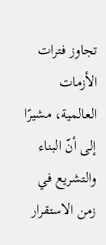تجاوز فترات الأزمات العالمية، مشيرًا إلى أنّ البناء والتشريع في زمن الاستقرار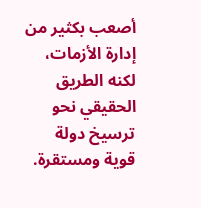أصعب بكثير من إدارة الأزمات، لكنه الطريق الحقيقي نحو ترسيخ دولة قوية ومستقرة.